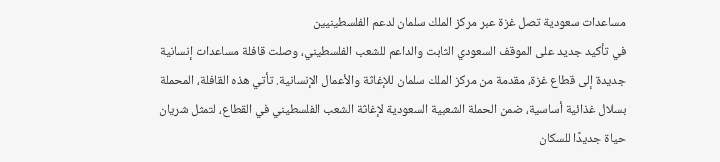مساعدات سعودية تصل غزة عبر مركز الملك سلمان لدعم الفلسطينيين
في تأكيد جديد على الموقف السعودي الثابت والداعم للشعب الفلسطيني، وصلت قافلة مساعدات إنسانية جديدة إلى قطاع غزة، مقدمة من مركز الملك سلمان للإغاثة والأعمال الإنسانية. تأتي هذه القافلة، المحملة بسلال غذائية أساسية، ضمن الحملة الشعبية السعودية لإغاثة الشعب الفلسطيني في القطاع، لتمثل شريان حياة جديدًا للسكان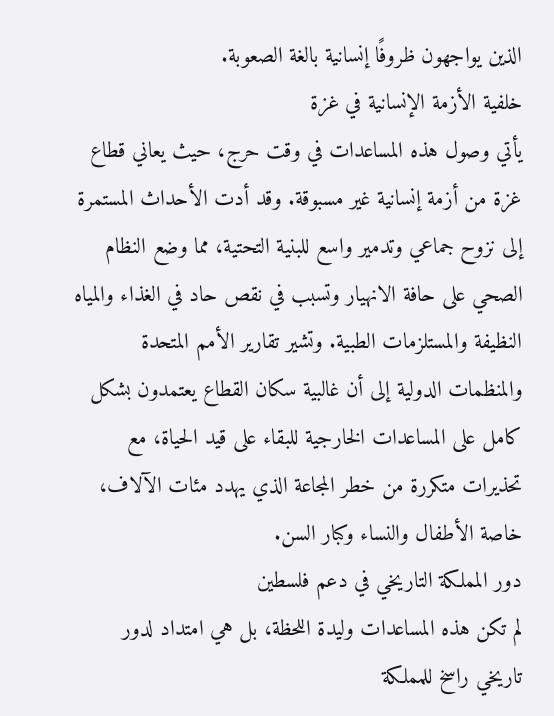الذين يواجهون ظروفًا إنسانية بالغة الصعوبة.
خلفية الأزمة الإنسانية في غزة
يأتي وصول هذه المساعدات في وقت حرج، حيث يعاني قطاع غزة من أزمة إنسانية غير مسبوقة. وقد أدت الأحداث المستمرة إلى نزوح جماعي وتدمير واسع للبنية التحتية، مما وضع النظام الصحي على حافة الانهيار وتسبب في نقص حاد في الغذاء والمياه النظيفة والمستلزمات الطبية. وتشير تقارير الأمم المتحدة والمنظمات الدولية إلى أن غالبية سكان القطاع يعتمدون بشكل كامل على المساعدات الخارجية للبقاء على قيد الحياة، مع تحذيرات متكررة من خطر المجاعة الذي يهدد مئات الآلاف، خاصة الأطفال والنساء وكبار السن.
دور المملكة التاريخي في دعم فلسطين
لم تكن هذه المساعدات وليدة اللحظة، بل هي امتداد لدور تاريخي راسخ للمملكة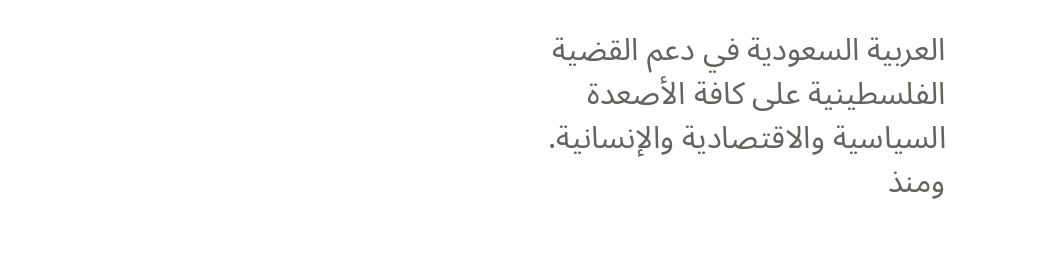العربية السعودية في دعم القضية الفلسطينية على كافة الأصعدة السياسية والاقتصادية والإنسانية. ومنذ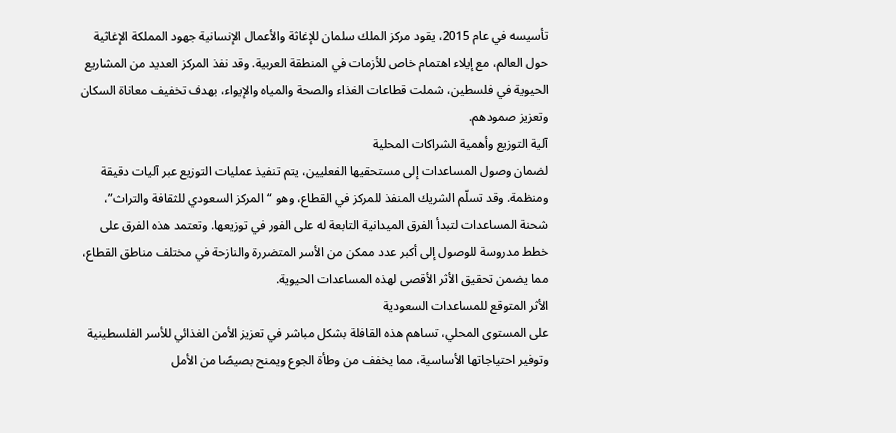تأسيسه في عام 2015، يقود مركز الملك سلمان للإغاثة والأعمال الإنسانية جهود المملكة الإغاثية حول العالم، مع إيلاء اهتمام خاص للأزمات في المنطقة العربية. وقد نفذ المركز العديد من المشاريع الحيوية في فلسطين، شملت قطاعات الغذاء والصحة والمياه والإيواء، بهدف تخفيف معاناة السكان وتعزيز صمودهم.
آلية التوزيع وأهمية الشراكات المحلية
لضمان وصول المساعدات إلى مستحقيها الفعليين، يتم تنفيذ عمليات التوزيع عبر آليات دقيقة ومنظمة. وقد تسلّم الشريك المنفذ للمركز في القطاع، وهو “المركز السعودي للثقافة والتراث”، شحنة المساعدات لتبدأ الفرق الميدانية التابعة له على الفور في توزيعها. وتعتمد هذه الفرق على خطط مدروسة للوصول إلى أكبر عدد ممكن من الأسر المتضررة والنازحة في مختلف مناطق القطاع، مما يضمن تحقيق الأثر الأقصى لهذه المساعدات الحيوية.
الأثر المتوقع للمساعدات السعودية
على المستوى المحلي، تساهم هذه القافلة بشكل مباشر في تعزيز الأمن الغذائي للأسر الفلسطينية وتوفير احتياجاتها الأساسية، مما يخفف من وطأة الجوع ويمنح بصيصًا من الأمل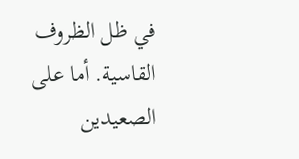في ظل الظروف القاسية. أما على الصعيدين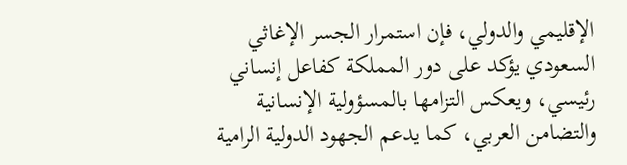الإقليمي والدولي، فإن استمرار الجسر الإغاثي السعودي يؤكد على دور المملكة كفاعل إنساني رئيسي، ويعكس التزامها بالمسؤولية الإنسانية والتضامن العربي، كما يدعم الجهود الدولية الرامية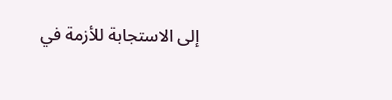إلى الاستجابة للأزمة في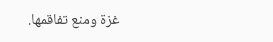غزة ومنع تفاقمها.